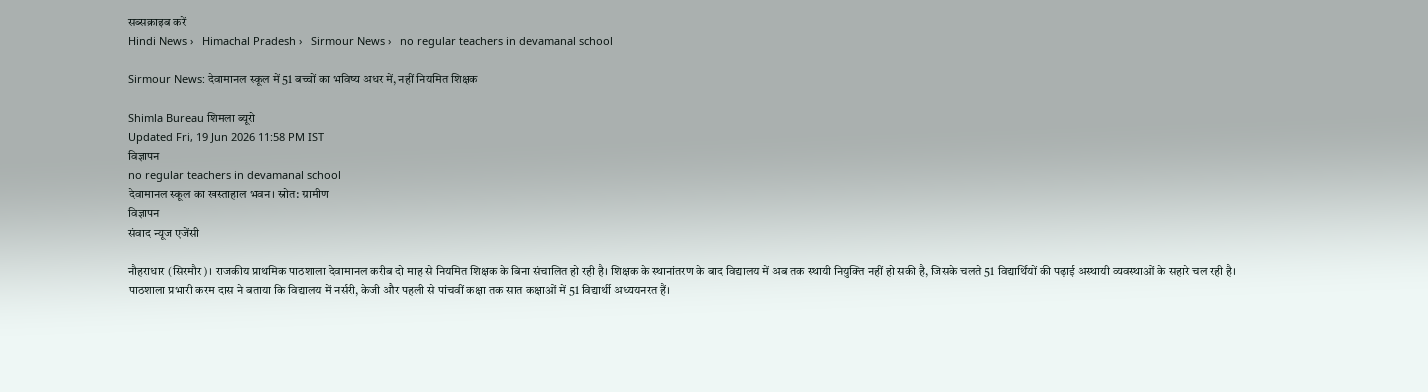सब्सक्राइब करें
Hindi News ›   Himachal Pradesh ›   Sirmour News ›   no regular teachers in devamanal school

Sirmour News: देवामानल स्कूल में 51 बच्चों का भविष्य अधर में, नहीं नियमित शिक्षक

Shimla Bureau शिमला ब्यूरो
Updated Fri, 19 Jun 2026 11:58 PM IST
विज्ञापन
no regular teachers in devamanal school
देवामानल स्कूल का खस्ताहाल भवन। स्रोत: ग्रामीण
विज्ञापन
संवाद न्यूज एजेंसी

नौहराधार (सिरमौर)। राजकीय प्राथमिक पाठशाला देवामानल करीब दो माह से नियमित शिक्षक के बिना संचालित हो रही है। शिक्षक के स्थानांतरण के बाद विद्यालय में अब तक स्थायी नियुक्ति नहीं हो सकी है, जिसके चलते 51 विद्यार्थियों की पढ़ाई अस्थायी व्यवस्थाओं के सहारे चल रही है।
पाठशाला प्रभारी करम दास ने बताया कि विद्यालय में नर्सरी, केजी और पहली से पांचवीं कक्षा तक सात कक्षाओं में 51 विद्यार्थी अध्ययनरत हैं।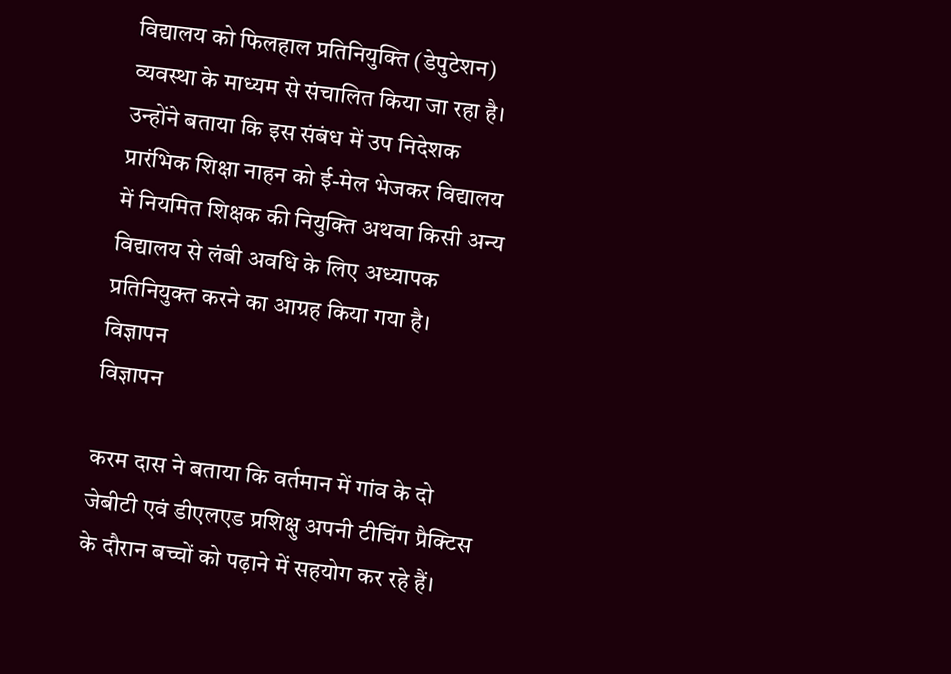विद्यालय को फिलहाल प्रतिनियुक्ति (डेपुटेशन) व्यवस्था के माध्यम से संचालित किया जा रहा है। उन्होंने बताया कि इस संबंध में उप निदेशक प्रारंभिक शिक्षा नाहन को ई-मेल भेजकर विद्यालय में नियमित शिक्षक की नियुक्ति अथवा किसी अन्य विद्यालय से लंबी अवधि के लिए अध्यापक प्रतिनियुक्त करने का आग्रह किया गया है।
विज्ञापन
विज्ञापन

करम दास ने बताया कि वर्तमान में गांव के दो जेबीटी एवं डीएलएड प्रशिक्षु अपनी टीचिंग प्रैक्टिस के दौरान बच्चों को पढ़ाने में सहयोग कर रहे हैं।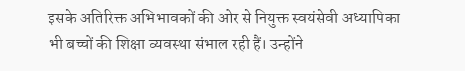इसके अतिरिक्त अभिभावकों की ओर से नियुक्त स्वयंसेवी अध्यापिका भी बच्चों की शिक्षा व्यवस्था संभाल रही हैं। उन्होंने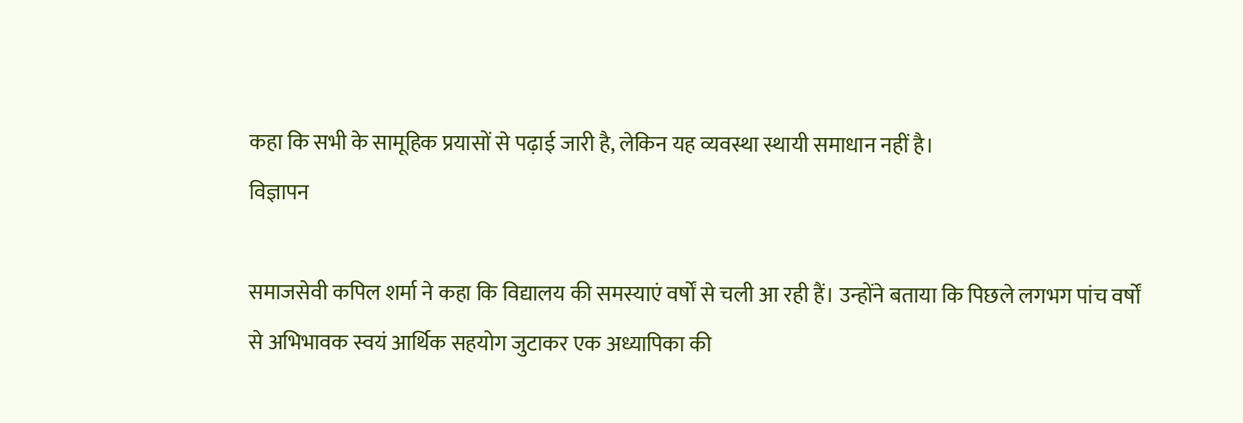कहा कि सभी के सामूहिक प्रयासों से पढ़ाई जारी है, लेकिन यह व्यवस्था स्थायी समाधान नहीं है।
विज्ञापन

समाजसेवी कपिल शर्मा ने कहा कि विद्यालय की समस्याएं वर्षों से चली आ रही हैं। उन्होंने बताया कि पिछले लगभग पांच वर्षों से अभिभावक स्वयं आर्थिक सहयोग जुटाकर एक अध्यापिका की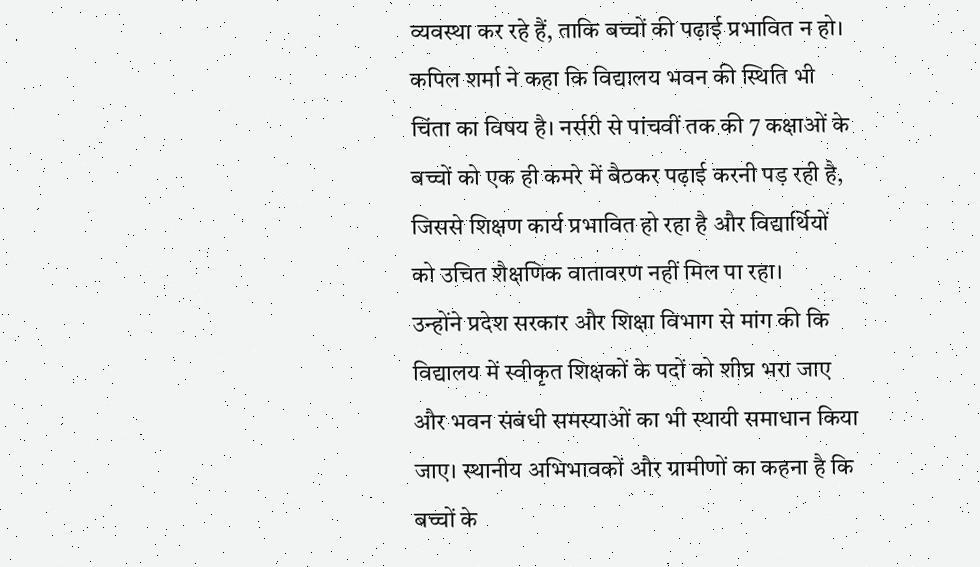व्यवस्था कर रहे हैं, ताकि बच्चों की पढ़ाई प्रभावित न हो।
कपिल शर्मा ने कहा कि विद्यालय भवन की स्थिति भी चिंता का विषय है। नर्सरी से पांचवीं तक की 7 कक्षाओं के बच्चों को एक ही कमरे में बैठकर पढ़ाई करनी पड़ रही है, जिससे शिक्षण कार्य प्रभावित हो रहा है और विद्यार्थियों को उचित शैक्षणिक वातावरण नहीं मिल पा रहा।
उन्होंने प्रदेश सरकार और शिक्षा विभाग से मांग की कि विद्यालय में स्वीकृत शिक्षकों के पदों को शीघ्र भरा जाए और भवन संबंधी समस्याओं का भी स्थायी समाधान किया जाए। स्थानीय अभिभावकों और ग्रामीणों का कहना है कि बच्चों के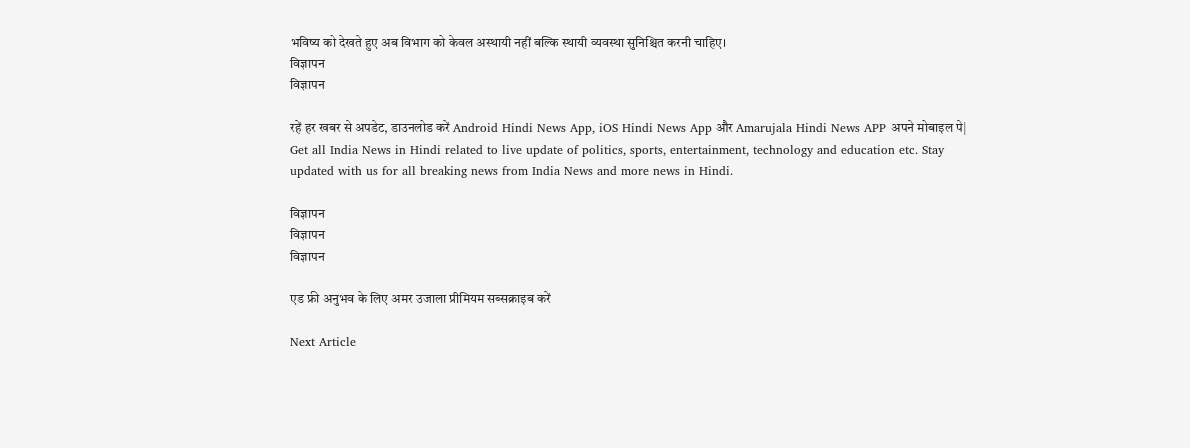भविष्य को देखते हुए अब विभाग को केवल अस्थायी नहीं बल्कि स्थायी व्यवस्था सुनिश्चित करनी चाहिए।
विज्ञापन
विज्ञापन

रहें हर खबर से अपडेट, डाउनलोड करें Android Hindi News App, iOS Hindi News App और Amarujala Hindi News APP अपने मोबाइल पे|
Get all India News in Hindi related to live update of politics, sports, entertainment, technology and education etc. Stay updated with us for all breaking news from India News and more news in Hindi.

विज्ञापन
विज्ञापन
विज्ञापन

एड फ्री अनुभव के लिए अमर उजाला प्रीमियम सब्सक्राइब करें

Next Article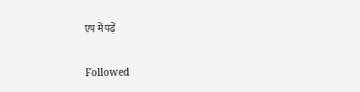एप में पढ़ें

Followed